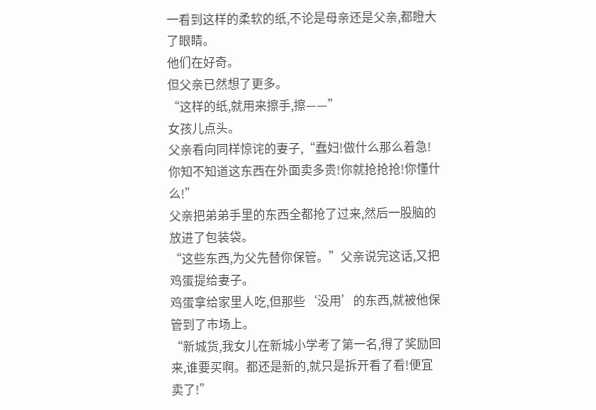一看到这样的柔软的纸,不论是母亲还是父亲,都瞪大了眼睛。
他们在好奇。
但父亲已然想了更多。
“这样的纸,就用来擦手,擦——”
女孩儿点头。
父亲看向同样惊诧的妻子,“蠢妇!做什么那么着急!你知不知道这东西在外面卖多贵!你就抢抢抢!你懂什么!”
父亲把弟弟手里的东西全都抢了过来,然后一股脑的放进了包装袋。
“这些东西,为父先替你保管。”父亲说完这话,又把鸡蛋提给妻子。
鸡蛋拿给家里人吃,但那些‘没用’的东西,就被他保管到了市场上。
“新城货,我女儿在新城小学考了第一名,得了奖励回来,谁要买啊。都还是新的,就只是拆开看了看!便宜卖了!”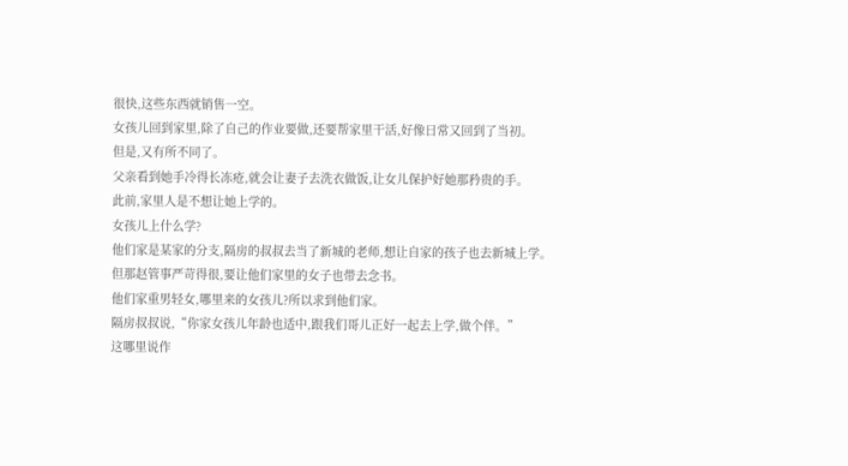很快,这些东西就销售一空。
女孩儿回到家里,除了自己的作业要做,还要帮家里干活,好像日常又回到了当初。
但是,又有所不同了。
父亲看到她手冷得长冻疮,就会让妻子去洗衣做饭,让女儿保护好她那矜贵的手。
此前,家里人是不想让她上学的。
女孩儿上什么学?
他们家是某家的分支,隔房的叔叔去当了新城的老师,想让自家的孩子也去新城上学。
但那赵管事严苛得很,要让他们家里的女子也带去念书。
他们家重男轻女,哪里来的女孩儿?所以求到他们家。
隔房叔叔说,“你家女孩儿年龄也适中,跟我们哥儿正好一起去上学,做个伴。”
这哪里说作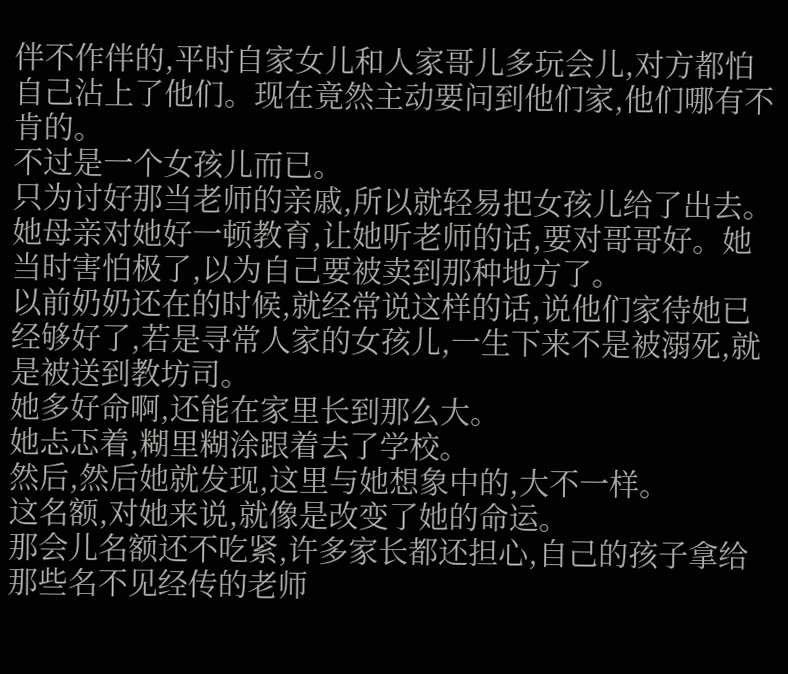伴不作伴的,平时自家女儿和人家哥儿多玩会儿,对方都怕自己沾上了他们。现在竟然主动要问到他们家,他们哪有不肯的。
不过是一个女孩儿而已。
只为讨好那当老师的亲戚,所以就轻易把女孩儿给了出去。
她母亲对她好一顿教育,让她听老师的话,要对哥哥好。她当时害怕极了,以为自己要被卖到那种地方了。
以前奶奶还在的时候,就经常说这样的话,说他们家待她已经够好了,若是寻常人家的女孩儿,一生下来不是被溺死,就是被送到教坊司。
她多好命啊,还能在家里长到那么大。
她忐忑着,糊里糊涂跟着去了学校。
然后,然后她就发现,这里与她想象中的,大不一样。
这名额,对她来说,就像是改变了她的命运。
那会儿名额还不吃紧,许多家长都还担心,自己的孩子拿给那些名不见经传的老师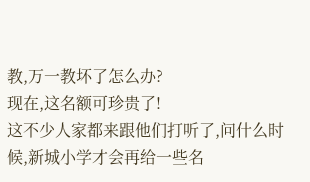教,万一教坏了怎么办?
现在,这名额可珍贵了!
这不少人家都来跟他们打听了,问什么时候,新城小学才会再给一些名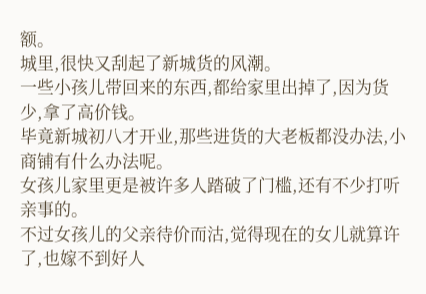额。
城里,很快又刮起了新城货的风潮。
一些小孩儿带回来的东西,都给家里出掉了,因为货少,拿了高价钱。
毕竟新城初八才开业,那些进货的大老板都没办法,小商铺有什么办法呢。
女孩儿家里更是被许多人踏破了门槛,还有不少打听亲事的。
不过女孩儿的父亲待价而沽,觉得现在的女儿就算许了,也嫁不到好人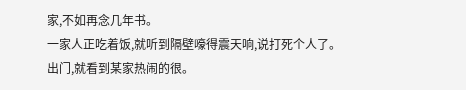家,不如再念几年书。
一家人正吃着饭,就听到隔壁嚎得震天响,说打死个人了。
出门,就看到某家热闹的很。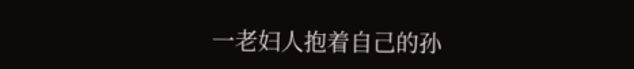一老妇人抱着自己的孙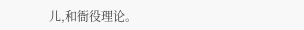儿,和衙役理论。